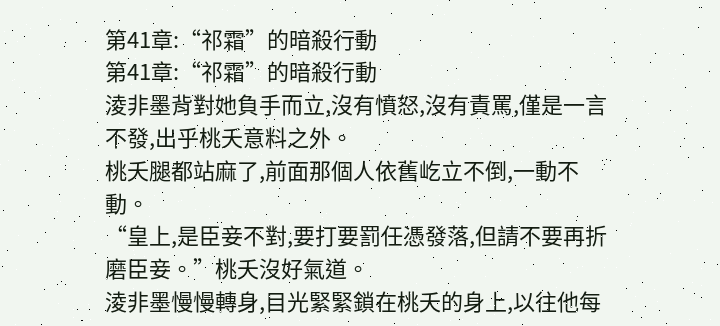第41章:“祁霜”的暗殺行動
第41章:“祁霜”的暗殺行動
淩非墨背對她負手而立,沒有憤怒,沒有責罵,僅是一言不發,出乎桃夭意料之外。
桃夭腿都站麻了,前面那個人依舊屹立不倒,一動不動。
“皇上,是臣妾不對,要打要罰任憑發落,但請不要再折磨臣妾。”桃夭沒好氣道。
淩非墨慢慢轉身,目光緊緊鎖在桃夭的身上,以往他每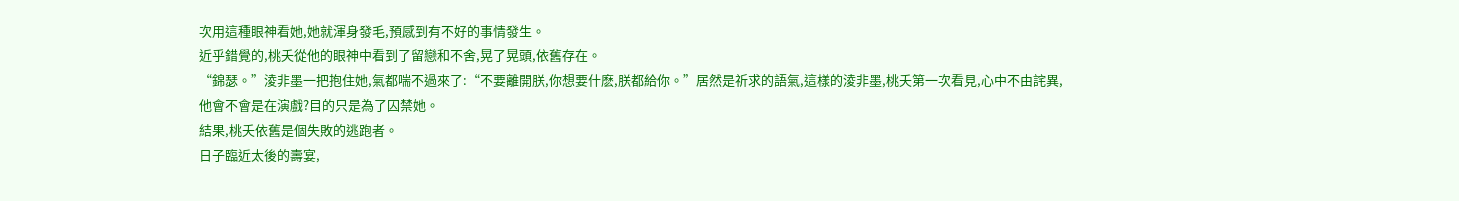次用這種眼神看她,她就渾身發毛,預感到有不好的事情發生。
近乎錯覺的,桃夭從他的眼神中看到了留戀和不舍,晃了晃頭,依舊存在。
“錦瑟。”淩非墨一把抱住她,氣都喘不過來了:“不要離開朕,你想要什麽,朕都給你。”居然是祈求的語氣,這樣的淩非墨,桃夭第一次看見,心中不由詫異,他會不會是在演戲?目的只是為了囚禁她。
結果,桃夭依舊是個失敗的逃跑者。
日子臨近太後的壽宴,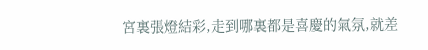宮裏張燈結彩,走到哪裏都是喜慶的氣氛,就差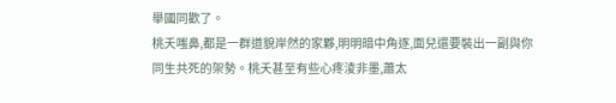舉國同歡了。
桃夭嗤鼻,都是一群道貌岸然的家夥,明明暗中角逐,面兒還要裝出一副與你同生共死的架勢。桃夭甚至有些心疼淩非墨,蕭太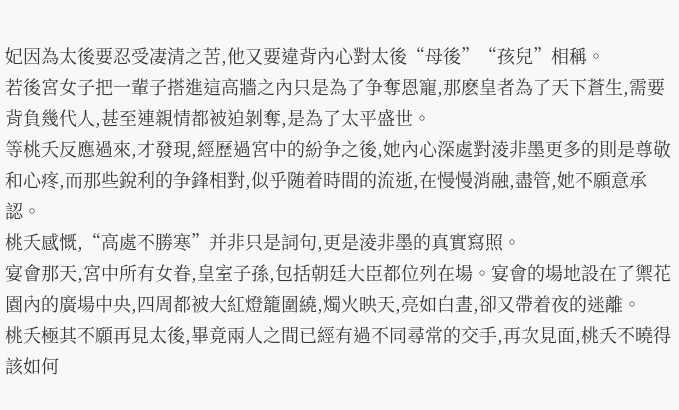妃因為太後要忍受凄清之苦,他又要違背內心對太後“母後”“孩兒”相稱。
若後宮女子把一輩子搭進這高牆之內只是為了争奪恩寵,那麽皇者為了天下蒼生,需要背負幾代人,甚至連親情都被迫剝奪,是為了太平盛世。
等桃夭反應過來,才發現,經歷過宮中的紛争之後,她內心深處對淩非墨更多的則是尊敬和心疼,而那些銳利的争鋒相對,似乎随着時間的流逝,在慢慢消融,盡管,她不願意承認。
桃夭感慨,“高處不勝寒”并非只是詞句,更是淩非墨的真實寫照。
宴會那天,宮中所有女眷,皇室子孫,包括朝廷大臣都位列在場。宴會的場地設在了禦花園內的廣場中央,四周都被大紅燈籠圍繞,燭火映天,亮如白晝,卻又帶着夜的迷離。
桃夭極其不願再見太後,畢竟兩人之間已經有過不同尋常的交手,再次見面,桃夭不曉得該如何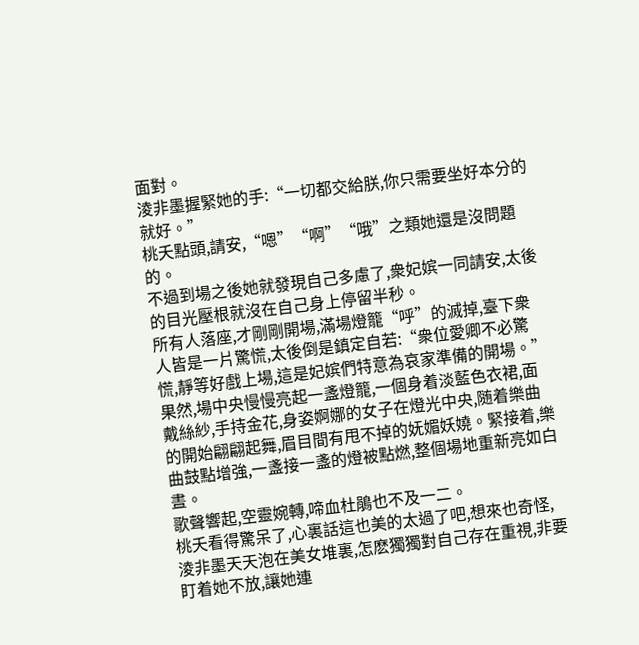面對。
淩非墨握緊她的手:“一切都交給朕,你只需要坐好本分的就好。”
桃夭點頭,請安,“嗯”“啊”“哦”之類她還是沒問題的。
不過到場之後她就發現自己多慮了,衆妃嫔一同請安,太後的目光壓根就沒在自己身上停留半秒。
所有人落座,才剛剛開場,滿場燈籠“呼”的滅掉,臺下衆人皆是一片驚慌,太後倒是鎮定自若:“衆位愛卿不必驚慌,靜等好戲上場,這是妃嫔們特意為哀家準備的開場。”
果然,場中央慢慢亮起一盞燈籠,一個身着淡藍色衣裙,面戴絲紗,手持金花,身姿婀娜的女子在燈光中央,随着樂曲的開始翩翩起舞,眉目間有甩不掉的妩媚妖嬈。緊接着,樂曲鼓點增強,一盞接一盞的燈被點燃,整個場地重新亮如白晝。
歌聲響起,空靈婉轉,啼血杜鵑也不及一二。
桃夭看得驚呆了,心裏話這也美的太過了吧,想來也奇怪,淩非墨天天泡在美女堆裏,怎麽獨獨對自己存在重視,非要盯着她不放,讓她連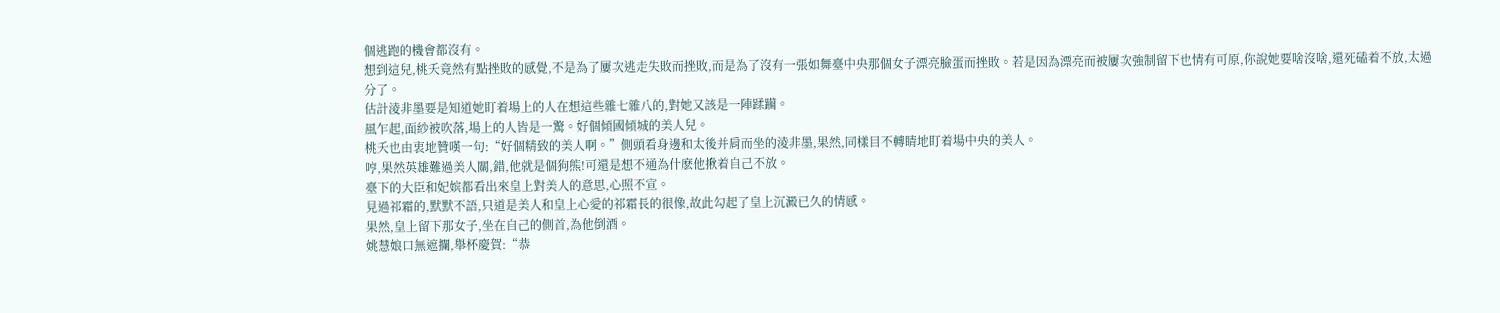個逃跑的機會都沒有。
想到這兒,桃夭竟然有點挫敗的感覺,不是為了屢次逃走失敗而挫敗,而是為了沒有一張如舞臺中央那個女子漂亮臉蛋而挫敗。若是因為漂亮而被屢次強制留下也情有可原,你說她要啥沒啥,還死磕着不放,太過分了。
估計淩非墨要是知道她盯着場上的人在想這些雜七雜八的,對她又該是一陣蹂躏。
風乍起,面紗被吹落,場上的人皆是一驚。好個傾國傾城的美人兒。
桃夭也由衷地贊嘆一句:“好個精致的美人啊。”側頭看身邊和太後并肩而坐的淩非墨,果然,同樣目不轉睛地盯着場中央的美人。
哼,果然英雄難過美人關,錯,他就是個狗熊!可還是想不通為什麽他揪着自己不放。
臺下的大臣和妃嫔都看出來皇上對美人的意思,心照不宣。
見過祁霜的,默默不語,只道是美人和皇上心愛的祁霜長的很像,故此勾起了皇上沉澱已久的情感。
果然,皇上留下那女子,坐在自己的側首,為他倒酒。
姚慧娘口無遮攔,舉杯慶賀:“恭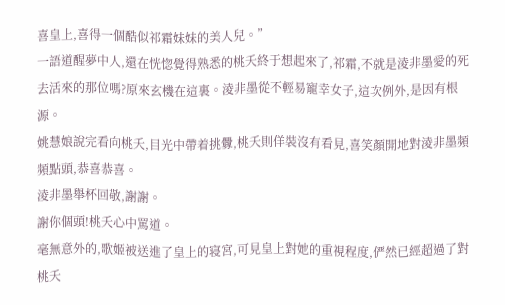喜皇上,喜得一個酷似祁霜妹妹的美人兒。”
一語道醒夢中人,還在恍惚覺得熟悉的桃夭終于想起來了,祁霜,不就是淩非墨愛的死去活來的那位嗎?原來玄機在這裏。淩非墨從不輕易寵幸女子,這次例外,是因有根源。
姚慧娘說完看向桃夭,目光中帶着挑釁,桃夭則佯裝沒有看見,喜笑顏開地對淩非墨頻頻點頭,恭喜恭喜。
淩非墨舉杯回敬,謝謝。
謝你個頭!桃夭心中罵道。
毫無意外的,歌姬被送進了皇上的寝宮,可見皇上對她的重視程度,俨然已經超過了對桃夭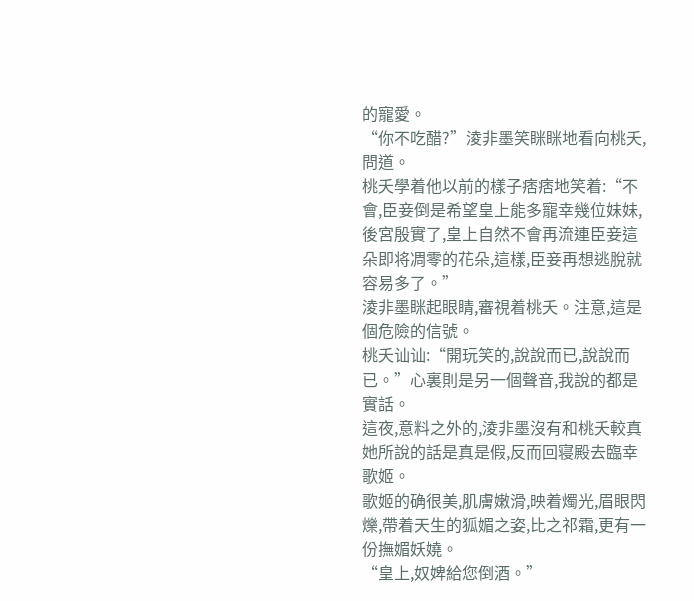的寵愛。
“你不吃醋?”淩非墨笑眯眯地看向桃夭,問道。
桃夭學着他以前的樣子痞痞地笑着:“不會,臣妾倒是希望皇上能多寵幸幾位妹妹,後宮殷實了,皇上自然不會再流連臣妾這朵即将凋零的花朵,這樣,臣妾再想逃脫就容易多了。”
淩非墨眯起眼睛,審視着桃夭。注意,這是個危險的信號。
桃夭讪讪:“開玩笑的,說說而已,說說而已。”心裏則是另一個聲音,我說的都是實話。
這夜,意料之外的,淩非墨沒有和桃夭較真她所說的話是真是假,反而回寝殿去臨幸歌姬。
歌姬的确很美,肌膚嫩滑,映着燭光,眉眼閃爍,帶着天生的狐媚之姿,比之祁霜,更有一份撫媚妖嬈。
“皇上,奴婢給您倒酒。”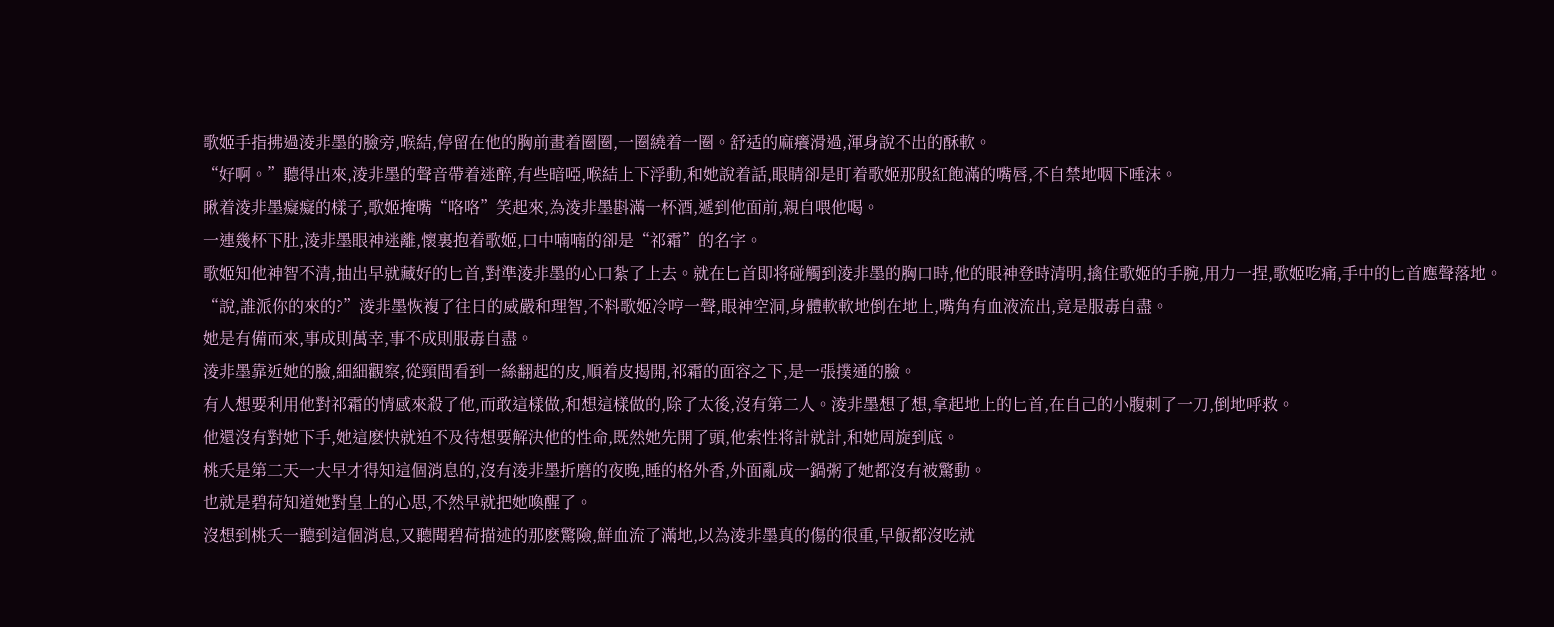歌姬手指拂過淩非墨的臉旁,喉結,停留在他的胸前畫着圈圈,一圈繞着一圈。舒适的麻癢滑過,渾身說不出的酥軟。
“好啊。”聽得出來,淩非墨的聲音帶着迷醉,有些暗啞,喉結上下浮動,和她說着話,眼睛卻是盯着歌姬那殷紅飽滿的嘴唇,不自禁地咽下唾沫。
瞅着淩非墨癡癡的樣子,歌姬掩嘴“咯咯”笑起來,為淩非墨斟滿一杯酒,遞到他面前,親自喂他喝。
一連幾杯下肚,淩非墨眼神迷離,懷裏抱着歌姬,口中喃喃的卻是“祁霜”的名字。
歌姬知他神智不清,抽出早就藏好的匕首,對準淩非墨的心口紮了上去。就在匕首即将碰觸到淩非墨的胸口時,他的眼神登時清明,擒住歌姬的手腕,用力一捏,歌姬吃痛,手中的匕首應聲落地。
“說,誰派你的來的?”淩非墨恢複了往日的威嚴和理智,不料歌姬冷哼一聲,眼神空洞,身體軟軟地倒在地上,嘴角有血液流出,竟是服毒自盡。
她是有備而來,事成則萬幸,事不成則服毒自盡。
淩非墨靠近她的臉,細細觀察,從頸間看到一絲翻起的皮,順着皮揭開,祁霜的面容之下,是一張撲通的臉。
有人想要利用他對祁霜的情感來殺了他,而敢這樣做,和想這樣做的,除了太後,沒有第二人。淩非墨想了想,拿起地上的匕首,在自己的小腹刺了一刀,倒地呼救。
他還沒有對她下手,她這麽快就迫不及待想要解決他的性命,既然她先開了頭,他索性将計就計,和她周旋到底。
桃夭是第二天一大早才得知這個消息的,沒有淩非墨折磨的夜晚,睡的格外香,外面亂成一鍋粥了她都沒有被驚動。
也就是碧荷知道她對皇上的心思,不然早就把她喚醒了。
沒想到桃夭一聽到這個消息,又聽聞碧荷描述的那麽驚險,鮮血流了滿地,以為淩非墨真的傷的很重,早飯都沒吃就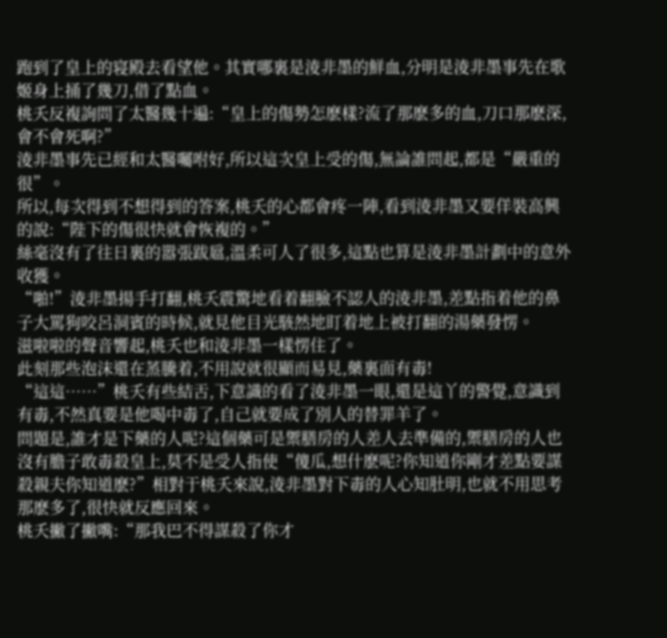跑到了皇上的寝殿去看望他。其實哪裏是淩非墨的鮮血,分明是淩非墨事先在歌姬身上捅了幾刀,借了點血。
桃夭反複詢問了太醫幾十遍:“皇上的傷勢怎麽樣?流了那麽多的血,刀口那麽深,會不會死啊?”
淩非墨事先已經和太醫囑咐好,所以這次皇上受的傷,無論誰問起,都是“嚴重的很”。
所以,每次得到不想得到的答案,桃夭的心都會疼一陣,看到淩非墨又要佯裝高興的說:“陛下的傷很快就會恢複的。”
絲毫沒有了往日裏的嚣張跋扈,溫柔可人了很多,這點也算是淩非墨計劃中的意外收獲。
“啪!”淩非墨揚手打翻,桃夭震驚地看着翻臉不認人的淩非墨,差點指着他的鼻子大罵狗咬呂洞賓的時候,就見他目光駭然地盯着地上被打翻的湯藥發愣。
滋啦啦的聲音響起,桃夭也和淩非墨一樣愣住了。
此刻那些泡沫還在蒸騰着,不用說就很顯而易見,藥裏面有毒!
“這這……”桃夭有些結舌,下意識的看了淩非墨一眼,還是這丫的警覺,意識到有毒,不然真要是他喝中毒了,自己就要成了別人的替罪羊了。
問題是,誰才是下藥的人呢?這個藥可是禦膳房的人差人去準備的,禦膳房的人也沒有膽子敢毒殺皇上,莫不是受人指使“傻瓜,想什麽呢?你知道你剛才差點要謀殺親夫你知道麽?”相對于桃夭來說,淩非墨對下毒的人心知肚明,也就不用思考那麽多了,很快就反應回來。
桃夭撇了撇嘴:“那我巴不得謀殺了你才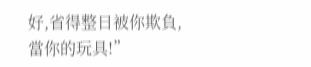好,省得整日被你欺負,當你的玩具!”